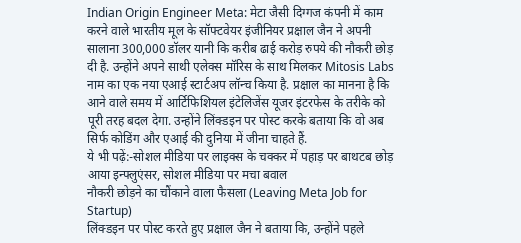Indian Origin Engineer Meta: मेटा जैसी दिग्गज कंपनी में काम करने वाले भारतीय मूल के सॉफ्टवेयर इंजीनियर प्रक्षाल जैन ने अपनी सालाना 300,000 डॉलर यानी कि करीब ढाई करोड़ रुपये की नौकरी छोड़ दी है. उन्होंने अपने साथी एलेक्स मॉरिस के साथ मिलकर Mitosis Labs नाम का एक नया एआई स्टार्टअप लॉन्च किया है. प्रक्षाल का मानना है कि आने वाले समय में आर्टिफिशियल इंटेलिजेंस यूजर इंटरफेस के तरीके को पूरी तरह बदल देगा. उन्होंने लिंक्डइन पर पोस्ट करके बताया कि वो अब सिर्फ कोडिंग और एआई की दुनिया में जीना चाहते हैं.
ये भी पढ़ें:-सोशल मीडिया पर लाइक्स के चक्कर में पहाड़ पर बाथटब छोड़ आया इन्फ्लुएंसर, सोशल मीडिया पर मचा बवाल
नौकरी छोड़ने का चौंकाने वाला फैसला (Leaving Meta Job for Startup)
लिंक्डइन पर पोस्ट करते हुए प्रक्षाल जैन ने बताया कि, उन्होंने पहले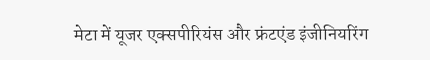मेटा में यूजर एक्सपीरियंस और फ्रंटएंड इंजीनियरिंग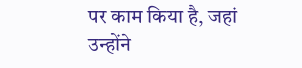पर काम किया है, जहां उन्होंने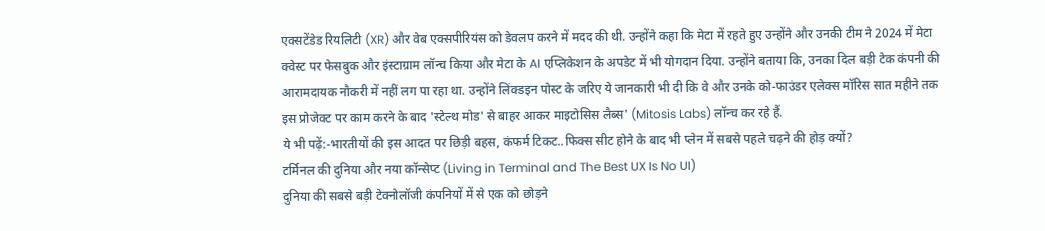एक्सटेंडेड रियलिटी (XR) और वेब एक्सपीरियंस को डेवलप करने में मदद की थी. उन्होंने कहा कि मेटा में रहते हुए उन्होंने और उनकी टीम ने 2024 में मेटा क्वेस्ट पर फेसबुक और इंस्टाग्राम लॉन्च किया और मेटा के AI एप्लिकेशन के अपडेट में भी योगदान दिया. उन्होंने बताया कि, उनका दिल बड़ी टेक कंपनी की आरामदायक नौकरी में नहीं लग पा रहा था. उन्होंने लिंक्डइन पोस्ट के जरिए ये जानकारी भी दी कि वे और उनके को-फाउंडर एलेक्स मॉरिस सात महीने तक इस प्रोजेक्ट पर काम करने के बाद 'स्टेल्थ मोड' से बाहर आकर माइटोसिस लैब्स' (Mitosis Labs) लॉन्च कर रहे हैं.
ये भी पढ़ें:-भारतीयों की इस आदत पर छिड़ी बहस, कंफर्म टिकट..फिक्स सीट होने के बाद भी प्लेन में सबसे पहले चढ़ने की होड़ क्यों?
टर्मिनल की दुनिया और नया कॉन्सेप्ट (Living in Terminal and The Best UX Is No UI)
दुनिया की सबसे बड़ी टेक्नोलॉजी कंपनियों में से एक को छोड़ने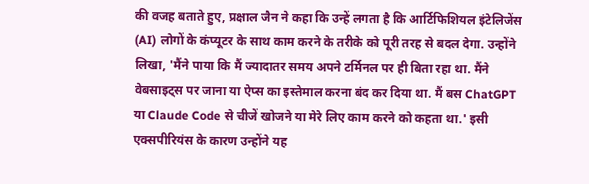की वजह बताते हुए, प्रक्षाल जैन ने कहा कि उन्हें लगता है कि आर्टिफिशियल इंटेलिजेंस (AI) लोगों के कंप्यूटर के साथ काम करने के तरीके को पूरी तरह से बदल देगा. उन्होंने लिखा, 'मैंने पाया कि मैं ज्यादातर समय अपने टर्मिनल पर ही बिता रहा था. मैंने वेबसाइट्स पर जाना या ऐप्स का इस्तेमाल करना बंद कर दिया था. मैं बस ChatGPT या Claude Code से चीजें खोजने या मेरे लिए काम करने को कहता था.' इसी एक्सपीरियंस के कारण उन्होंने यह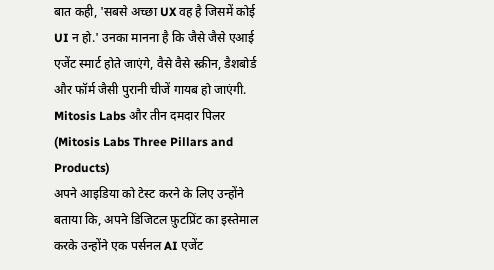बात कही, 'सबसे अच्छा UX वह है जिसमें कोई UI न हो.' उनका मानना है कि जैसे जैसे एआई एजेंट स्मार्ट होते जाएंगे, वैसे वैसे स्क्रीन, डैशबोर्ड और फॉर्म जैसी पुरानी चीजें गायब हो जाएंगी.
Mitosis Labs और तीन दमदार पिलर (Mitosis Labs Three Pillars and Products)
अपने आइडिया को टेस्ट करने के लिए उन्होंने बताया कि, अपने डिजिटल फ़ुटप्रिंट का इस्तेमाल करके उन्होंने एक पर्सनल AI एजेंट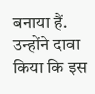बनाया हैं. उन्होंने दावा किया कि इस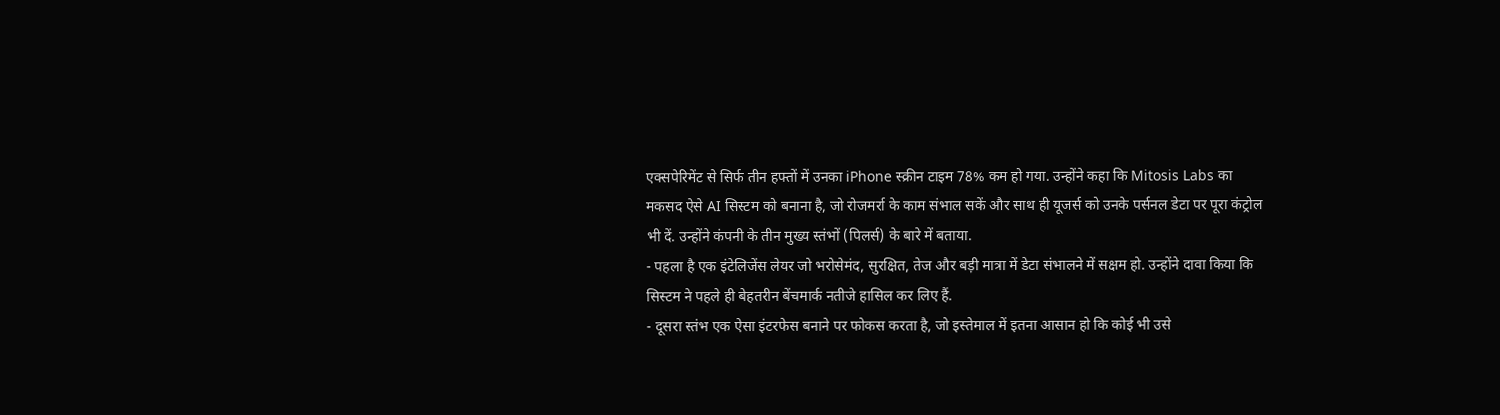एक्सपेरिमेंट से सिर्फ तीन हफ्तों में उनका iPhone स्क्रीन टाइम 78% कम हो गया. उन्होंने कहा कि Mitosis Labs का मकसद ऐसे AI सिस्टम को बनाना है, जो रोजमर्रा के काम संभाल सकें और साथ ही यूजर्स को उनके पर्सनल डेटा पर पूरा कंट्रोल भी दें. उन्होंने कंपनी के तीन मुख्य स्तंभों (पिलर्स) के बारे में बताया.
- पहला है एक इंटेलिजेंस लेयर जो भरोसेमंद, सुरक्षित, तेज और बड़ी मात्रा में डेटा संभालने में सक्षम हो. उन्होंने दावा किया कि सिस्टम ने पहले ही बेहतरीन बेंचमार्क नतीजे हासिल कर लिए हैं.
- दूसरा स्तंभ एक ऐसा इंटरफेस बनाने पर फोकस करता है, जो इस्तेमाल में इतना आसान हो कि कोई भी उसे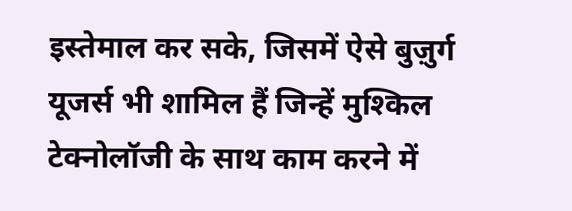इस्तेमाल कर सके, जिसमें ऐसे बुज़ुर्ग यूजर्स भी शामिल हैं जिन्हें मुश्किल टेक्नोलॉजी के साथ काम करने में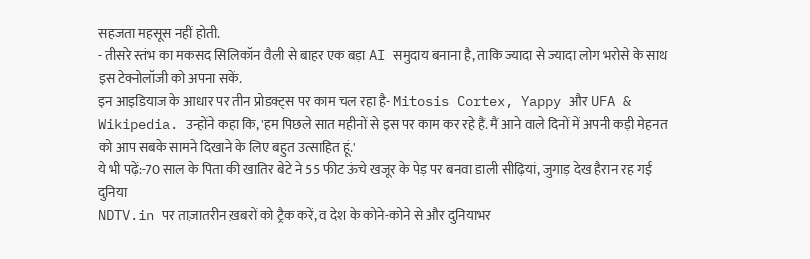सहजता महसूस नहीं होती.
- तीसरे स्तंभ का मकसद सिलिकॉन वैली से बाहर एक बड़ा AI समुदाय बनाना है, ताकि ज्यादा से ज्यादा लोग भरोसे के साथ इस टेक्नोलॉजी को अपना सकें.
इन आइडियाज के आधार पर तीन प्रोडक्ट्स पर काम चल रहा है- Mitosis Cortex, Yappy और UFA & Wikipedia. उन्होंने कहा कि, 'हम पिछले सात महीनों से इस पर काम कर रहे हैं. मैं आने वाले दिनों में अपनी कड़ी मेहनत को आप सबके सामने दिखाने के लिए बहुत उत्साहित हूं.'
ये भी पढ़ें:-70 साल के पिता की खातिर बेटे ने 55 फीट ऊंचे खजूर के पेड़ पर बनवा डाली सीढ़ियां, जुगाड़ देख हैरान रह गई दुनिया
NDTV.in पर ताज़ातरीन ख़बरों को ट्रैक करें, व देश के कोने-कोने से और दुनियाभर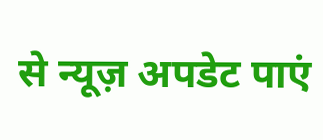से न्यूज़ अपडेट पाएं